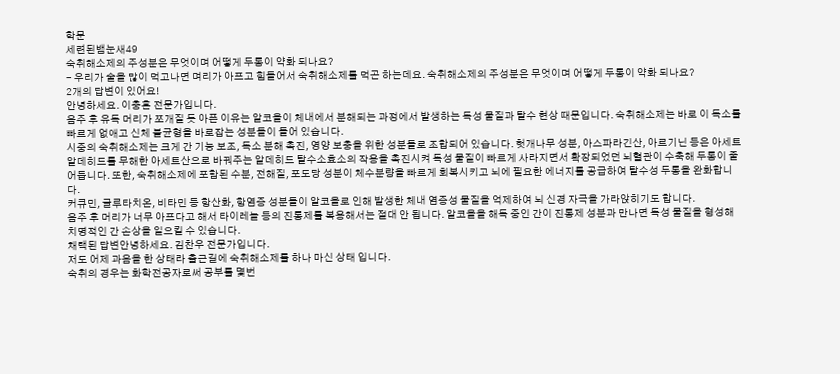학문
세련된뱀눈새49
숙취해소제의 주성분은 무엇이며 어떻게 두통이 약화 되나요?
- 우리가 술을 많이 먹고나면 며리가 아프고 힘들어서 숙취해소제를 먹곤 하는데요. 숙취해소제의 주성분은 무엇이며 어떻게 두통이 약화 되나요?
2개의 답변이 있어요!
안녕하세요. 이충흔 전문가입니다.
음주 후 유독 머리가 쪼개질 듯 아픈 이유는 알코올이 체내에서 분해되는 과정에서 발생하는 독성 물질과 탈수 현상 때문입니다. 숙취해소제는 바로 이 독소를 빠르게 없애고 신체 불균형을 바로잡는 성분들이 들어 있습니다.
시중의 숙취해소제는 크게 간 기능 보조, 독소 분해 촉진, 영양 보충을 위한 성분들로 조합되어 있습니다. 헛개나무 성분, 아스파라긴산, 아르기닌 등은 아세트알데히드를 무해한 아세트산으로 바꿔주는 알데히드 탈수소효소의 작용을 촉진시켜 독성 물질이 빠르게 사라지면서 확장되었던 뇌혈관이 수축해 두통이 줄어듭니다. 또한, 숙취해소제에 포함된 수분, 전해질, 포도당 성분이 체수분량을 빠르게 회복시키고 뇌에 필요한 에너지를 공급하여 탈수성 두통을 완화합니다.
커큐민, 글루타치온, 비타민 등 항산화, 항염증 성분들이 알코올로 인해 발생한 체내 염증성 물질을 억제하여 뇌 신경 자극을 가라앉히기도 합니다.
음주 후 머리가 너무 아프다고 해서 타이레놀 등의 진통제를 복용해서는 절대 안 됩니다. 알코올을 해독 중인 간이 진통제 성분과 만나면 독성 물질을 형성해 치명적인 간 손상을 일으킬 수 있습니다.
채택된 답변안녕하세요. 김찬우 전문가입니다.
저도 어제 과음을 한 상태라 출근길에 숙취해소제를 하나 마신 상태 입니다.
숙취의 경우는 화학전공자로써 공부를 몇번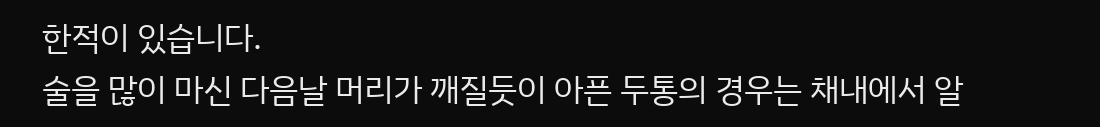한적이 있습니다.
술을 많이 마신 다음날 머리가 깨질듯이 아픈 두통의 경우는 채내에서 알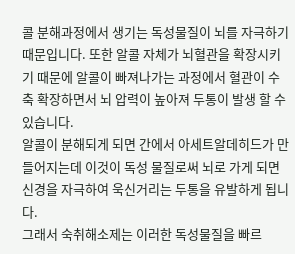콜 분해과정에서 생기는 독성물질이 뇌를 자극하기 때문입니다. 또한 알콜 자체가 뇌혈관을 확장시키기 때문에 알콜이 빠져나가는 과정에서 혈관이 수축 확장하면서 뇌 압력이 높아져 두통이 발생 할 수 있습니다.
알콜이 분해되게 되면 간에서 아세트알데히드가 만들어지는데 이것이 독성 물질로써 뇌로 가게 되면 신경을 자극하여 욱신거리는 두통을 유발하게 됩니다.
그래서 숙취해소제는 이러한 독성물질을 빠르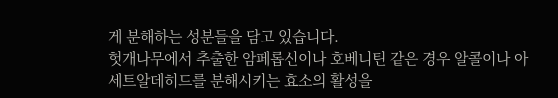게 분해하는 성분들을 담고 있습니다.
헛개나무에서 추출한 암페롭신이나 호베니틴 같은 경우 알콜이나 아세트알데히드를 분해시키는 효소의 활성을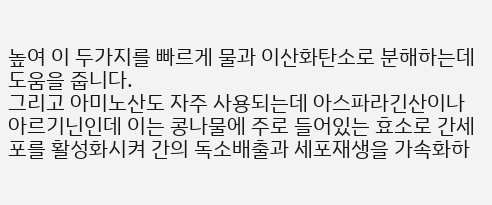높여 이 두가지를 빠르게 물과 이산화탄소로 분해하는데 도움을 줍니다.
그리고 아미노산도 자주 사용되는데 아스파라긴산이나 아르기닌인데 이는 콩나물에 주로 들어있는 효소로 간세포를 활성화시켜 간의 독소배출과 세포재생을 가속화하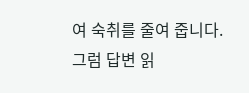여 숙취를 줄여 줍니다.
그럼 답변 읽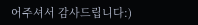어주셔서 감사드립니다:)